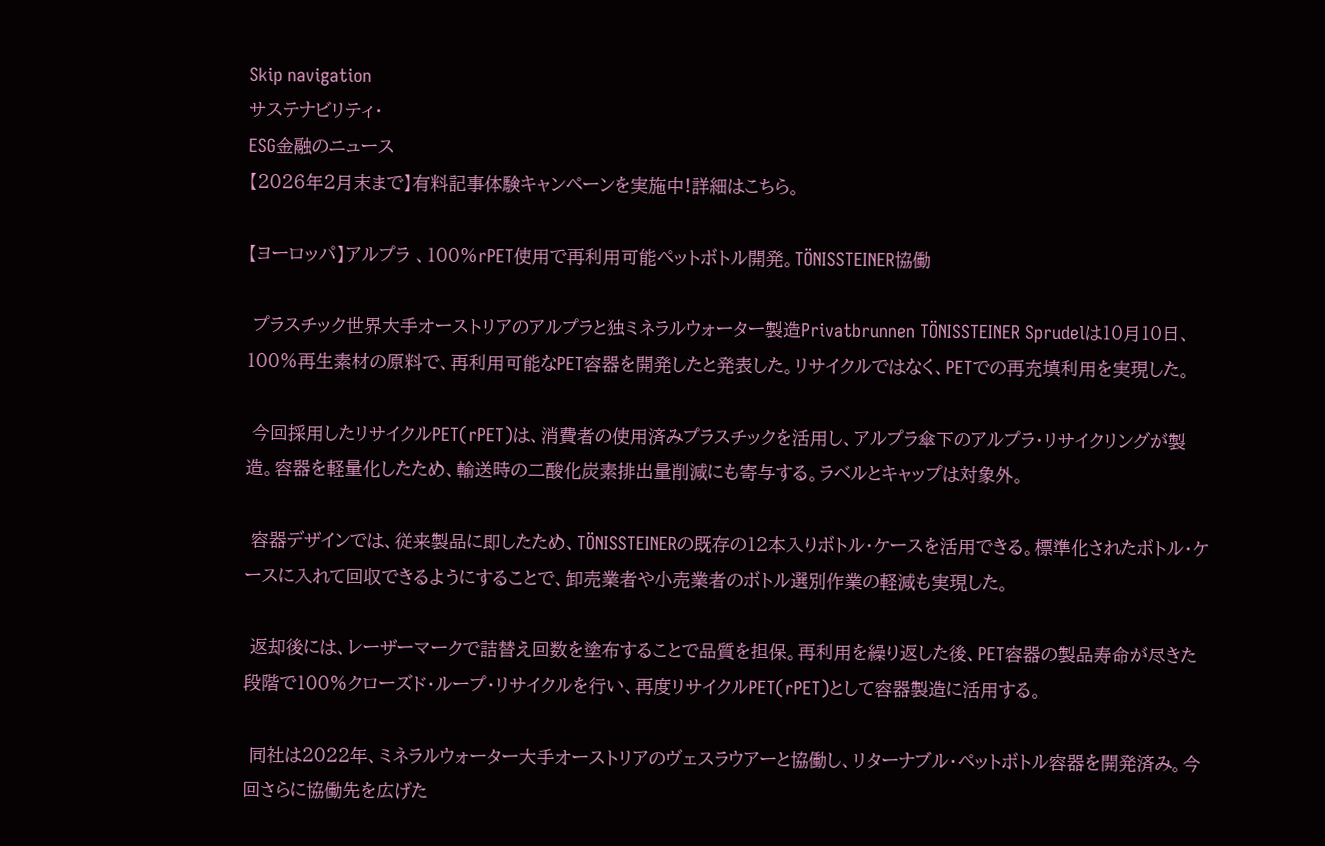Skip navigation
サステナビリティ・
ESG金融のニュース
【2026年2月末まで】有料記事体験キャンペーンを実施中!詳細はこちら。

【ヨーロッパ】アルプラ 、100%rPET使用で再利用可能ペットボトル開発。TÖNISSTEINER協働

 プラスチック世界大手オーストリアのアルプラと独ミネラルウォーター製造Privatbrunnen TÖNISSTEINER Sprudelは10月10日、100%再生素材の原料で、再利用可能なPET容器を開発したと発表した。リサイクルではなく、PETでの再充填利用を実現した。

 今回採用したリサイクルPET(rPET)は、消費者の使用済みプラスチックを活用し、アルプラ傘下のアルプラ・リサイクリングが製造。容器を軽量化したため、輸送時の二酸化炭素排出量削減にも寄与する。ラベルとキャップは対象外。

 容器デザインでは、従来製品に即したため、TÖNISSTEINERの既存の12本入りボトル・ケースを活用できる。標準化されたボトル・ケースに入れて回収できるようにすることで、卸売業者や小売業者のボトル選別作業の軽減も実現した。

 返却後には、レーザーマークで詰替え回数を塗布することで品質を担保。再利用を繰り返した後、PET容器の製品寿命が尽きた段階で100%クローズド・ループ・リサイクルを行い、再度リサイクルPET(rPET)として容器製造に活用する。

 同社は2022年、ミネラルウォーター大手オーストリアのヴェスラウアーと協働し、リターナブル・ペットボトル容器を開発済み。今回さらに協働先を広げた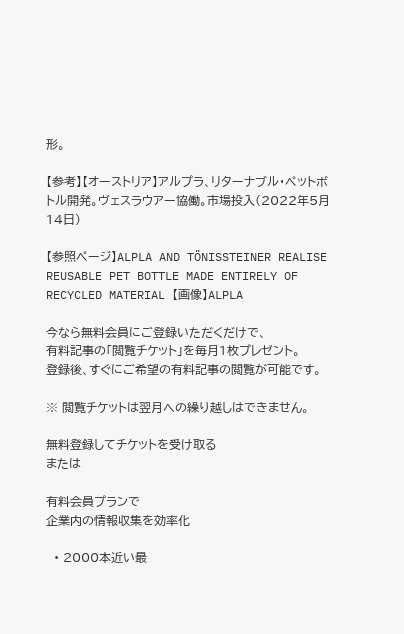形。

【参考】【オーストリア】アルプラ、リターナブル・ペットボトル開発。ヴェスラウアー協働。市場投入(2022年5月14日)

【参照ページ】ALPLA AND TÖNISSTEINER REALISE REUSABLE PET BOTTLE MADE ENTIRELY OF RECYCLED MATERIAL 【画像】ALPLA

今なら無料会員にご登録いただくだけで、
有料記事の「閲覧チケット」を毎月1枚プレゼント。
登録後、すぐにご希望の有料記事の閲覧が可能です。

※ 閲覧チケットは翌月への繰り越しはできません。

無料登録してチケットを受け取る
または

有料会員プランで
企業内の情報収集を効率化

  • 2000本近い最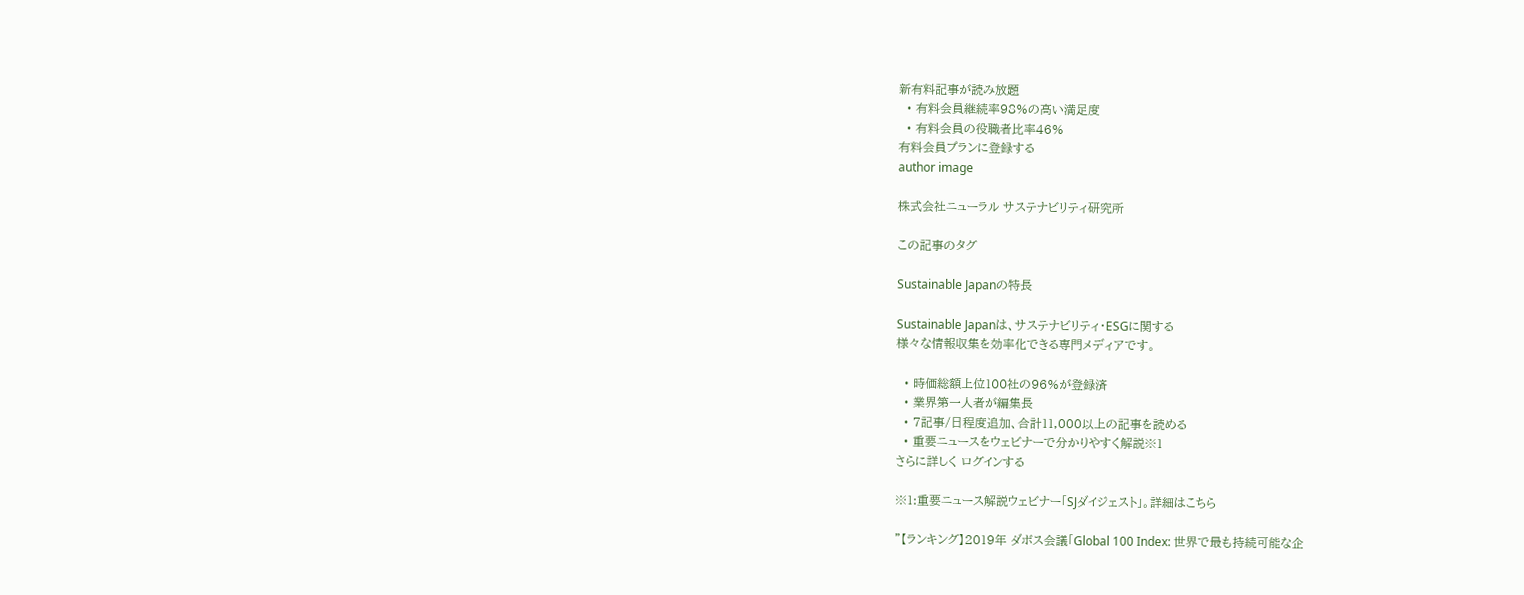新有料記事が読み放題
  • 有料会員継続率98%の高い満足度
  • 有料会員の役職者比率46%
有料会員プランに登録する
author image

株式会社ニューラル サステナビリティ研究所

この記事のタグ

Sustainable Japanの特長

Sustainable Japanは、サステナビリティ・ESGに関する
様々な情報収集を効率化できる専門メディアです。

  • 時価総額上位100社の96%が登録済
  • 業界第一人者が編集長
  • 7記事/日程度追加、合計11,000以上の記事を読める
  • 重要ニュースをウェビナーで分かりやすく解説※1
さらに詳しく ログインする

※1:重要ニュース解説ウェビナー「SJダイジェスト」。詳細はこちら

"【ランキング】2019年 ダボス会議「Global 100 Index: 世界で最も持続可能な企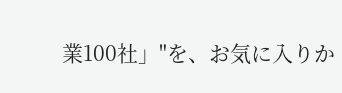業100社」"を、お気に入りか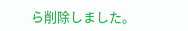ら削除しました。